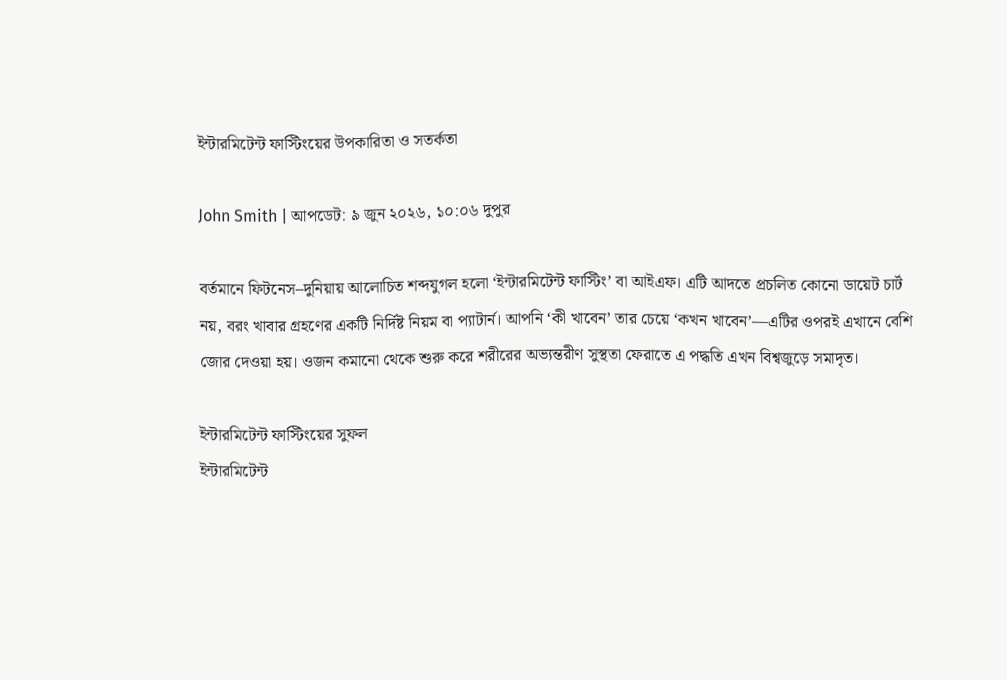ইন্টারমিটেন্ট ফাস্টিংয়ের উপকারিতা ও সতর্কতা

John Smith | আপডেট: ৯ জুন ২০২৬, ১০:০৬ দুপুর

বর্তমানে ফিটনেস–দুনিয়ায় আলোচিত শব্দযুগল হলো ‘ইন্টারমিটেন্ট ফাস্টিং’ বা আইএফ। এটি আদতে প্রচলিত কোনো ডায়েট চার্ট নয়, বরং খাবার গ্রহণের একটি নির্দিষ্ট নিয়ম বা প্যাটার্ন। আপনি ‘কী খাবেন’ তার চেয়ে ‘কখন খাবেন’—এটির ওপরই এখানে বেশি জোর দেওয়া হয়। ওজন কমানো থেকে শুরু করে শরীরের অভ্যন্তরীণ সুস্থতা ফেরাতে এ পদ্ধতি এখন বিশ্বজুড়ে সমাদৃত।

ইন্টারমিটেন্ট ফাস্টিংয়ের সুফল
ইন্টারমিটেন্ট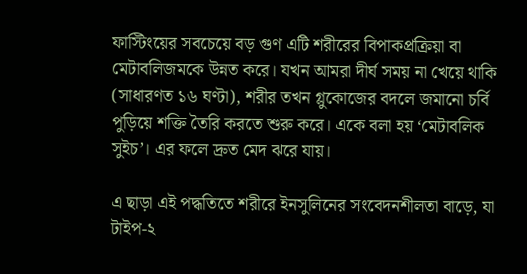ফাস্টিংয়ের সবচেয়ে বড় গুণ এটি শরীরের বিপাকপ্রক্রিয়া বা মেটাবলিজমকে উন্নত করে। যখন আমরা দীর্ঘ সময় না খেয়ে থাকি (সাধারণত ১৬ ঘণ্টা), শরীর তখন গ্লুকোজের বদলে জমানো চর্বি পুড়িয়ে শক্তি তৈরি করতে শুরু করে। একে বলা হয় ‘মেটাবলিক সুইচ’। এর ফলে দ্রুত মেদ ঝরে যায়।

এ ছাড়া এই পদ্ধতিতে শরীরে ইনসুলিনের সংবেদনশীলতা বাড়ে, যা টাইপ-২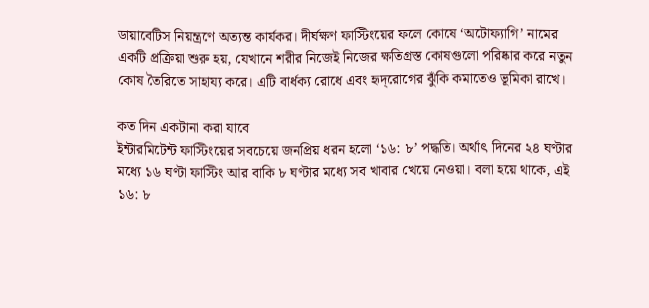ডায়াবেটিস নিয়ন্ত্রণে অত্যন্ত কার্যকর। দীর্ঘক্ষণ ফাস্টিংয়ের ফলে কোষে ‘অটোফ্যাগি’ নামের একটি প্রক্রিয়া শুরু হয়, যেখানে শরীর নিজেই নিজের ক্ষতিগ্রস্ত কোষগুলো পরিষ্কার করে নতুন কোষ তৈরিতে সাহায্য করে। এটি বার্ধক্য রোধে এবং হৃদ্‌রোগের ঝুঁকি কমাতেও ভূমিকা রাখে।

কত দিন একটানা করা যাবে
ইন্টারমিটেন্ট ফাস্টিংয়ের সবচেয়ে জনপ্রিয় ধরন হলো ‘১৬: ৮’ পদ্ধতি। অর্থাৎ দিনের ২৪ ঘণ্টার মধ্যে ১৬ ঘণ্টা ফাস্টিং আর বাকি ৮ ঘণ্টার মধ্যে সব খাবার খেয়ে নেওয়া। বলা হয়ে থাকে, এই ১৬: ৮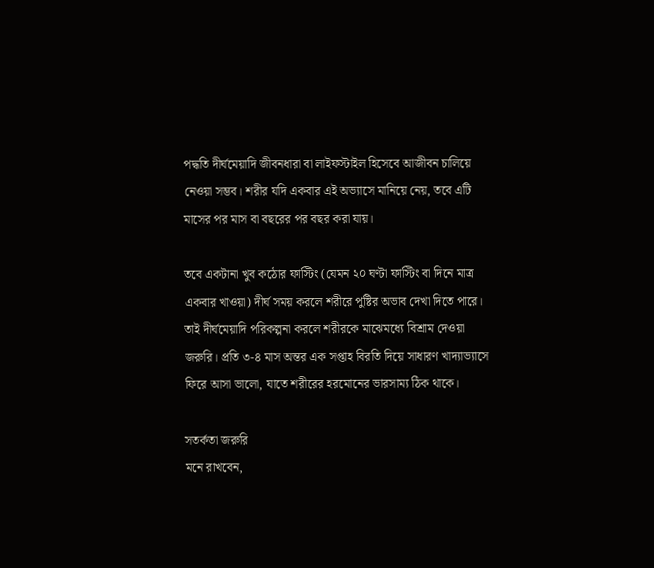পদ্ধতি দীর্ঘমেয়াদি জীবনধারা বা লাইফস্টাইল হিসেবে আজীবন চালিয়ে নেওয়া সম্ভব। শরীর যদি একবার এই অভ্যাসে মানিয়ে নেয়, তবে এটি মাসের পর মাস বা বছরের পর বছর করা যায়।

তবে একটানা খুব কঠোর ফাস্টিং (যেমন ২০ ঘণ্টা ফাস্টিং বা দিনে মাত্র একবার খাওয়া) দীর্ঘ সময় করলে শরীরে পুষ্টির অভাব দেখা দিতে পারে। তাই দীর্ঘমেয়াদি পরিকল্পনা করলে শরীরকে মাঝেমধ্যে বিশ্রাম দেওয়া জরুরি। প্রতি ৩-৪ মাস অন্তর এক সপ্তাহ বিরতি দিয়ে সাধারণ খাদ্যাভ্যাসে ফিরে আসা ভালো, যাতে শরীরের হরমোনের ভারসাম্য ঠিক থাকে।

সতর্কতা জরুরি
মনে রাখবেন,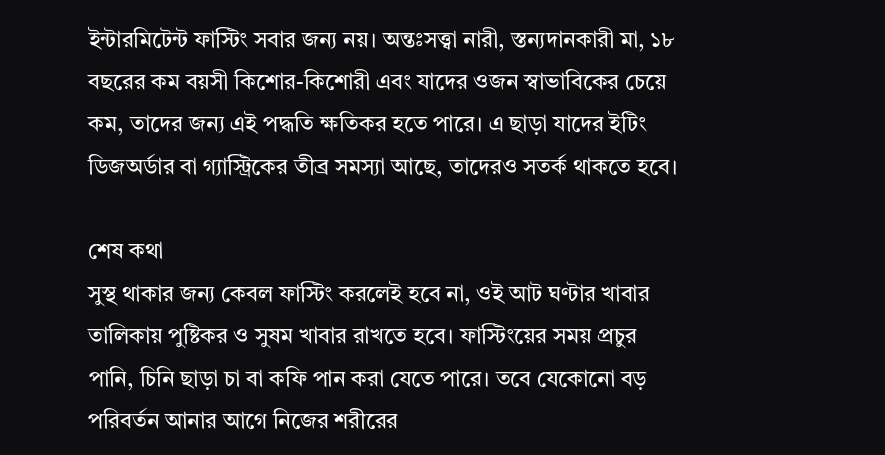ইন্টারমিটেন্ট ফাস্টিং সবার জন্য নয়। অন্তঃসত্ত্বা নারী, স্তন্যদানকারী মা, ১৮ বছরের কম বয়সী কিশোর-কিশোরী এবং যাদের ওজন স্বাভাবিকের চেয়ে কম, তাদের জন্য এই পদ্ধতি ক্ষতিকর হতে পারে। এ ছাড়া যাদের ইটিং ডিজঅর্ডার বা গ্যাস্ট্রিকের তীব্র সমস্যা আছে, তাদেরও সতর্ক থাকতে হবে।

শেষ কথা
সুস্থ থাকার জন্য কেবল ফাস্টিং করলেই হবে না, ওই আট ঘণ্টার খাবার তালিকায় পুষ্টিকর ও সুষম খাবার রাখতে হবে। ফাস্টিংয়ের সময় প্রচুর পানি, চিনি ছাড়া চা বা কফি পান করা যেতে পারে। তবে যেকোনো বড় পরিবর্তন আনার আগে নিজের শরীরের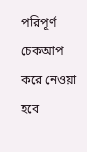পরিপূর্ণ চেকআপ করে নেওয়া হবে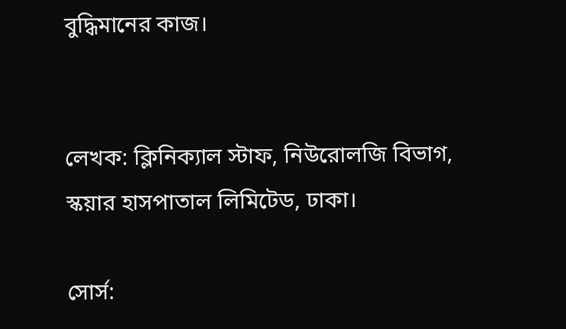বুদ্ধিমানের কাজ।


লেখক: ক্লিনিক্যাল স্টাফ, নিউরোলজি বিভাগ, স্কয়ার হাসপাতাল লিমিটেড, ঢাকা।

সোর্স: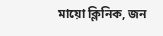মায়ো ক্লিনিক, জন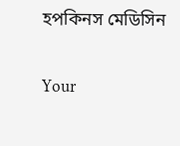হপকিনস মেডিসিন

Your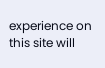experience on this site will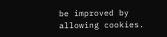be improved by allowing cookies.